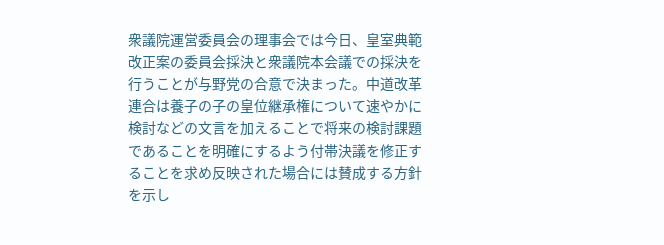衆議院運営委員会の理事会では今日、皇室典範改正案の委員会採決と衆議院本会議での採決を行うことが与野党の合意で決まった。中道改革連合は養子の子の皇位継承権について速やかに検討などの文言を加えることで将来の検討課題であることを明確にするよう付帯決議を修正することを求め反映された場合には賛成する方針を示し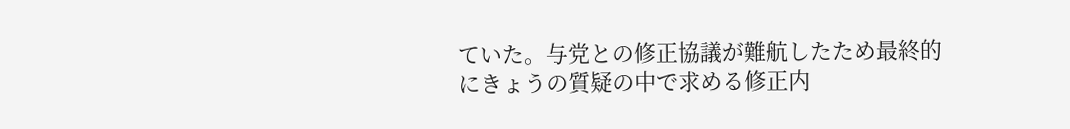ていた。与党との修正協議が難航したため最終的にきょうの質疑の中で求める修正内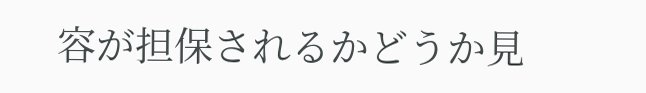容が担保されるかどうか見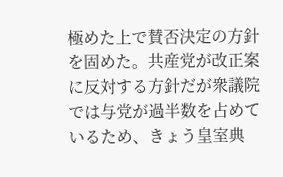極めた上で賛否決定の方針を固めた。共産党が改正案に反対する方針だが衆議院では与党が過半数を占めているため、きょう皇室典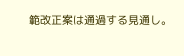範改正案は通過する見通し。